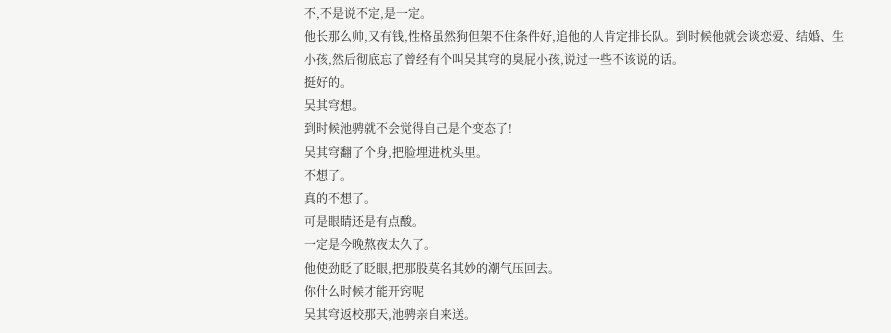不,不是说不定,是一定。
他长那么帅,又有钱,性格虽然狗但架不住条件好,追他的人肯定排长队。到时候他就会谈恋爱、结婚、生小孩,然后彻底忘了曾经有个叫吴其穹的臭屁小孩,说过一些不该说的话。
挺好的。
吴其穹想。
到时候池骋就不会觉得自己是个变态了!
吴其穹翻了个身,把脸埋进枕头里。
不想了。
真的不想了。
可是眼睛还是有点酸。
一定是今晚熬夜太久了。
他使劲眨了眨眼,把那股莫名其妙的潮气压回去。
你什么时候才能开窍呢
吴其穹返校那天,池骋亲自来送。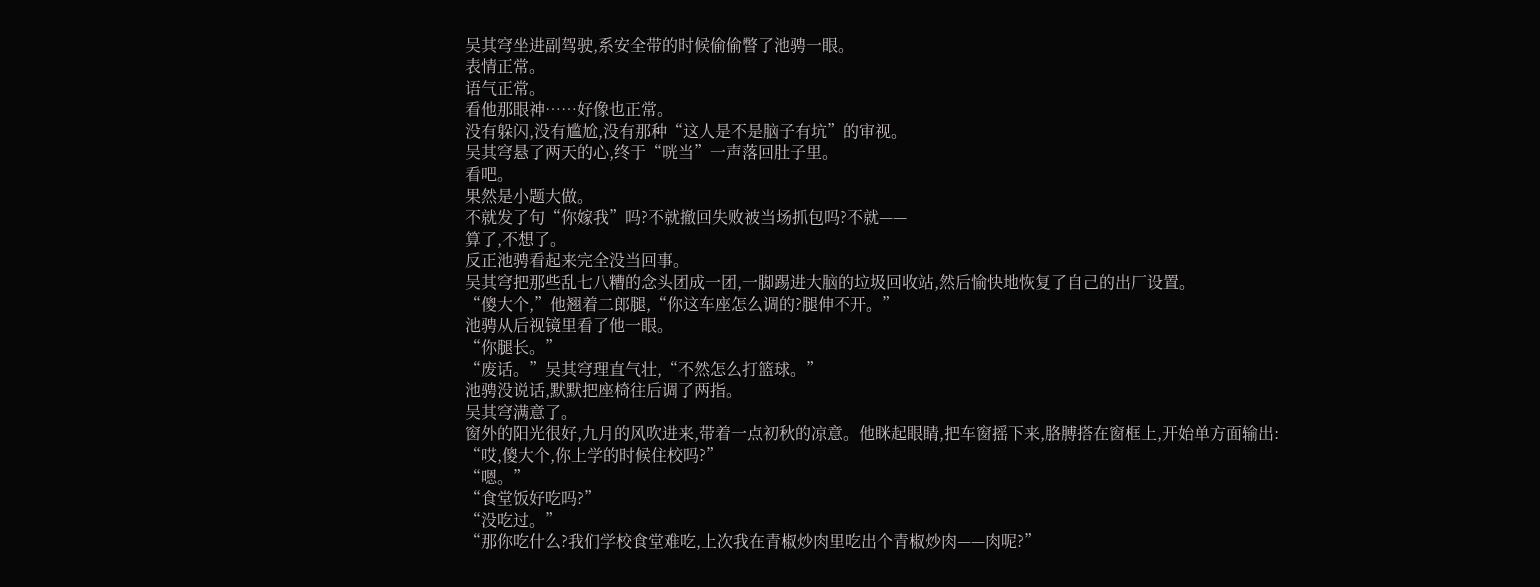吴其穹坐进副驾驶,系安全带的时候偷偷瞥了池骋一眼。
表情正常。
语气正常。
看他那眼神……好像也正常。
没有躲闪,没有尴尬,没有那种“这人是不是脑子有坑”的审视。
吴其穹悬了两天的心,终于“咣当”一声落回肚子里。
看吧。
果然是小题大做。
不就发了句“你嫁我”吗?不就撤回失败被当场抓包吗?不就——
算了,不想了。
反正池骋看起来完全没当回事。
吴其穹把那些乱七八糟的念头团成一团,一脚踢进大脑的垃圾回收站,然后愉快地恢复了自己的出厂设置。
“傻大个,”他翘着二郎腿,“你这车座怎么调的?腿伸不开。”
池骋从后视镜里看了他一眼。
“你腿长。”
“废话。”吴其穹理直气壮,“不然怎么打篮球。”
池骋没说话,默默把座椅往后调了两指。
吴其穹满意了。
窗外的阳光很好,九月的风吹进来,带着一点初秋的凉意。他眯起眼睛,把车窗摇下来,胳膊搭在窗框上,开始单方面输出:
“哎,傻大个,你上学的时候住校吗?”
“嗯。”
“食堂饭好吃吗?”
“没吃过。”
“那你吃什么?我们学校食堂难吃,上次我在青椒炒肉里吃出个青椒炒肉——肉呢?”